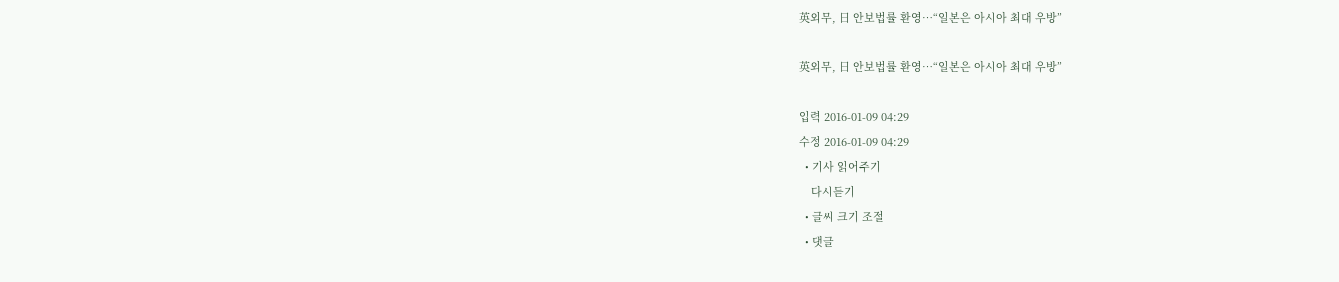英외무, 日 안보법률 환영…“일본은 아시아 최대 우방”

英외무, 日 안보법률 환영…“일본은 아시아 최대 우방”

입력 2016-01-09 04:29
수정 2016-01-09 04:29
  • 기사 읽어주기
    다시듣기
  • 글씨 크기 조절
  • 댓글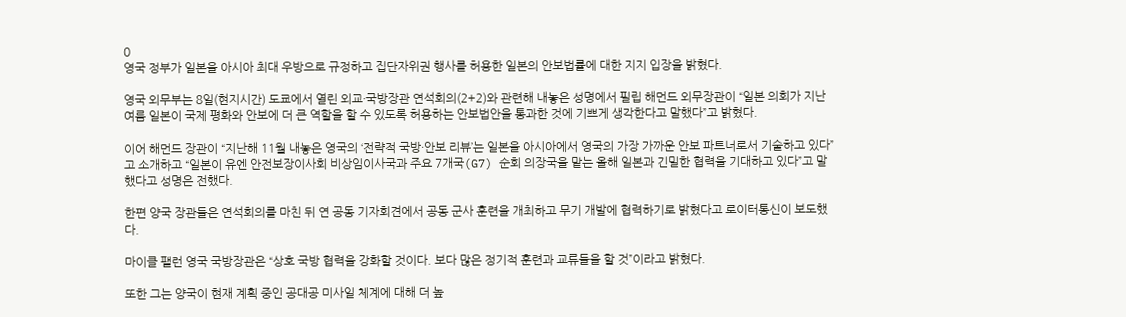0
영국 정부가 일본을 아시아 최대 우방으로 규정하고 집단자위권 행사를 허용한 일본의 안보법률에 대한 지지 입장을 밝혔다.

영국 외무부는 8일(현지시간) 도쿄에서 열린 외교·국방장관 연석회의(2+2)와 관련해 내놓은 성명에서 필립 해먼드 외무장관이 “일본 의회가 지난 여름 일본이 국제 평화와 안보에 더 큰 역할을 할 수 있도록 허용하는 안보법안을 통과한 것에 기쁘게 생각한다고 말했다”고 밝혔다.

이어 해먼드 장관이 “지난해 11월 내놓은 영국의 ‘전략적 국방·안보 리뷰’는 일본을 아시아에서 영국의 가장 가까운 안보 파트너로서 기술하고 있다”고 소개하고 “일본이 유엔 안전보장이사회 비상임이사국과 주요 7개국(G7) 순회 의장국을 맡는 올해 일본과 긴밀한 협력을 기대하고 있다”고 말했다고 성명은 전했다.

한편 양국 장관들은 연석회의를 마친 뒤 연 공동 기자회견에서 공동 군사 훈련을 개최하고 무기 개발에 협력하기로 밝혔다고 로이터통신이 보도했다.

마이클 팰런 영국 국방장관은 “상호 국방 협력을 강화할 것이다. 보다 많은 정기적 훈련과 교류들을 할 것”이라고 밝혔다.

또한 그는 양국이 현재 계획 중인 공대공 미사일 체계에 대해 더 높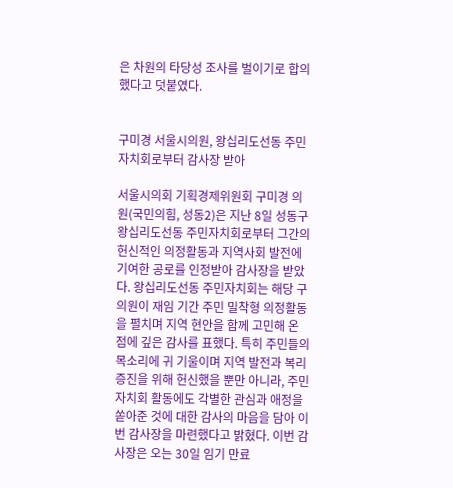은 차원의 타당성 조사를 벌이기로 합의했다고 덧붙였다.


구미경 서울시의원, 왕십리도선동 주민자치회로부터 감사장 받아

서울시의회 기획경제위원회 구미경 의원(국민의힘, 성동2)은 지난 8일 성동구 왕십리도선동 주민자치회로부터 그간의 헌신적인 의정활동과 지역사회 발전에 기여한 공로를 인정받아 감사장을 받았다. 왕십리도선동 주민자치회는 해당 구의원이 재임 기간 주민 밀착형 의정활동을 펼치며 지역 현안을 함께 고민해 온 점에 깊은 감사를 표했다. 특히 주민들의 목소리에 귀 기울이며 지역 발전과 복리 증진을 위해 헌신했을 뿐만 아니라, 주민자치회 활동에도 각별한 관심과 애정을 쏟아준 것에 대한 감사의 마음을 담아 이번 감사장을 마련했다고 밝혔다. 이번 감사장은 오는 30일 임기 만료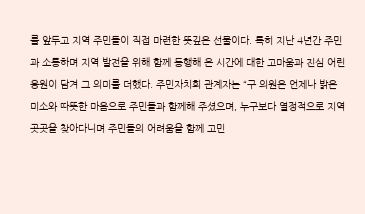를 앞두고 지역 주민들이 직접 마련한 뜻깊은 선물이다. 특히 지난 4년간 주민과 소통하며 지역 발전을 위해 함께 동행해 온 시간에 대한 고마움과 진심 어린 응원이 담겨 그 의미를 더했다. 주민자치회 관계자는 “구 의원은 언제나 밝은 미소와 따뜻한 마음으로 주민들과 함께해 주셨으며, 누구보다 열정적으로 지역 곳곳을 찾아다니며 주민들의 어려움을 함께 고민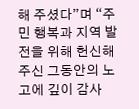해 주셨다”며 “주민 행복과 지역 발전을 위해 헌신해 주신 그동안의 노고에 깊이 감사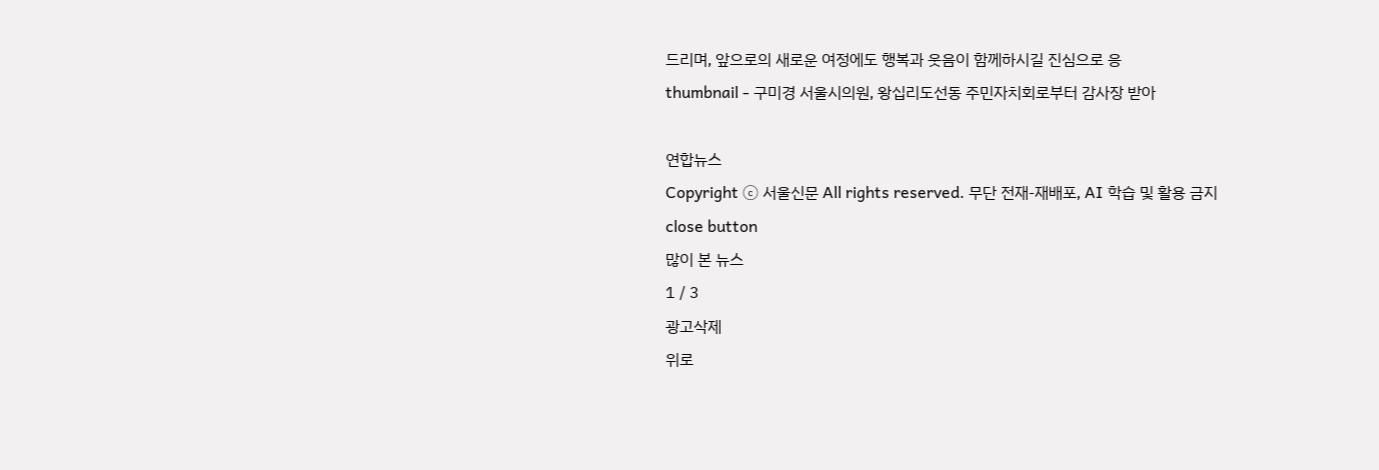드리며, 앞으로의 새로운 여정에도 행복과 웃음이 함께하시길 진심으로 응
thumbnail - 구미경 서울시의원, 왕십리도선동 주민자치회로부터 감사장 받아

연합뉴스
Copyright ⓒ 서울신문 All rights reserved. 무단 전재-재배포, AI 학습 및 활용 금지
close button
많이 본 뉴스
1 / 3
광고삭제
위로